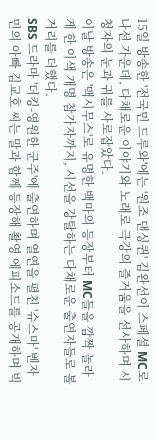15일 방송한 '전국민 드루와'에는 '원조 댄싱퀸' 김완선이 스페셜 MC로 나선 가운데, 다채로운 이야기와 노래로 극강의 즐거움을 선사하며 시청자의 눈과 귀를 사로잡았다.
이날 방송은 '맥시무스'로 유명한 백마의 등장부터 MC들을 깜짝 놀라게 한 이색 개명 참가자까지, 시선을 강탈하는 다채로운 출연자들로 볼거리를 더했다.
SBS 드라마 '더킹-영원한 군주'에 출연하며 열연을 펼친 '슈스마' 벤자민의 아빠 김교호 씨는 말과 함께 등장해 촬영 에피소드를 공개하며 빅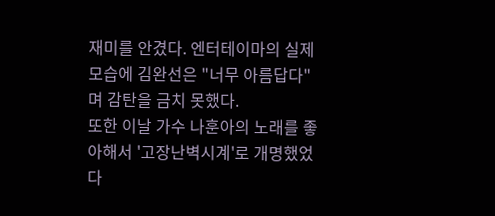재미를 안겼다. 엔터테이마의 실제 모습에 김완선은 "너무 아름답다"며 감탄을 금치 못했다.
또한 이날 가수 나훈아의 노래를 좋아해서 '고장난벽시계'로 개명했었다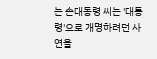는 손대동령 씨는 '대통령'으로 개명하려던 사연을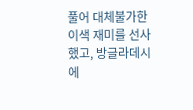풀어 대체불가한 이색 재미를 선사했고, 방글라데시에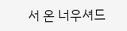서 온 너우셔드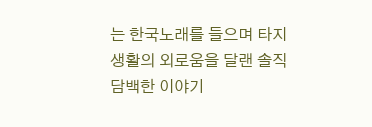는 한국노래를 들으며 타지 생활의 외로움을 달랜 솔직담백한 이야기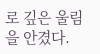로 깊은 울림을 안겼다.